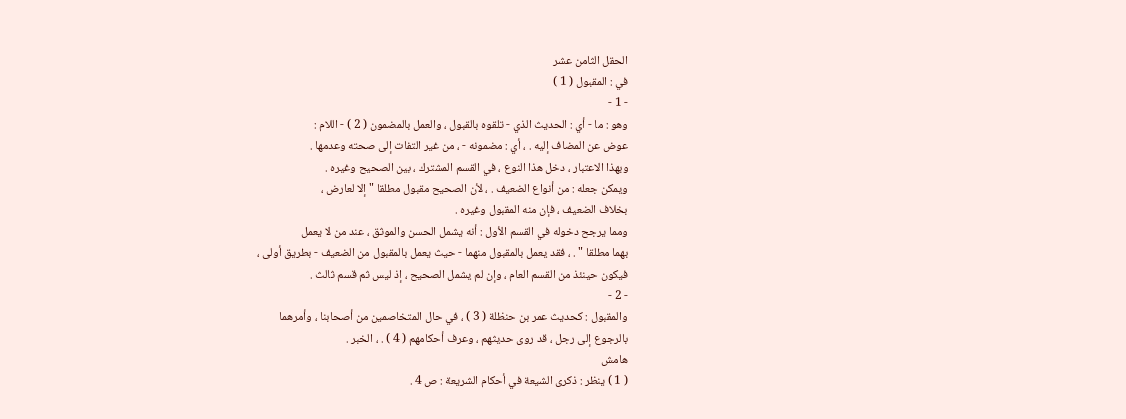الحقل الثامن عشر
في : المقبول ( 1 )
- 1 -
وهو : ما - أي : الحديث الذي - تلقوه بالقبول ، والعمل بالمضمون ( 2 ) - اللام :
عوض عن المضاف إليه . ، أي : مضمونه - ، من غير التفات إلى صحته وعدمها .
وبهذا الاعتبار ، دخل هذا النوع ، في القسم المشترك ، بين الصحيح وغيره .
ويمكن جعله : من أنواع الضعيف . ، لأن الصحيح مقبول مطلقا " إلا لعارض ،
بخلاف الضعيف ، فإن منه المقبول وغيره .
ومما يرجح دخوله في القسم الأول : أنه يشمل الحسن والموثق ، عند من لا يعمل
بهما مطلقا " . ، فقد يعمل بالمقبول منهما - حيث يعمل بالمقبول من الضعيف - بطريق أولى ،
فيكون حينئذ من القسم العام ، وإن لم يشمل الصحيح ، إذ ليس ثم قسم ثالث .
- 2 -
والمقبول : كحديث عمر بن حنظلة ( 3 ) ، في حال المتخاصمين من أصحابنا ، وأمرهما
بالرجوع إلى رجل ، قد روى حديثهم ، وعرف أحكامهم ( 4 ) . ، الخبر .
هامش
( 1 ) ينظر : ذكرى الشيعة في أحكام الشريعة : ص 4 .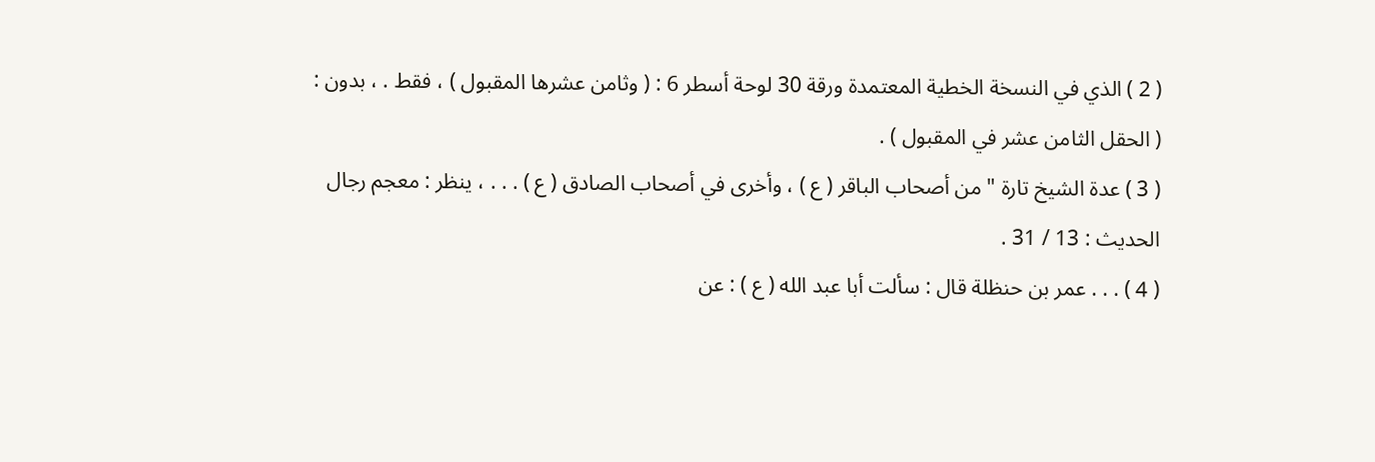( 2 ) الذي في النسخة الخطية المعتمدة ورقة 30 لوحة أسطر 6 : ( وثامن عشرها المقبول ) ، فقط . ، بدون :
( الحقل الثامن عشر في المقبول ) .
( 3 ) عدة الشيخ تارة " من أصحاب الباقر ( ع ) ، وأخرى في أصحاب الصادق ( ع ) . . . ، ينظر : معجم رجال
الحديث : 13 / 31 .
( 4 ) . . . عمر بن حنظلة قال : سألت أبا عبد الله ( ع ) : عن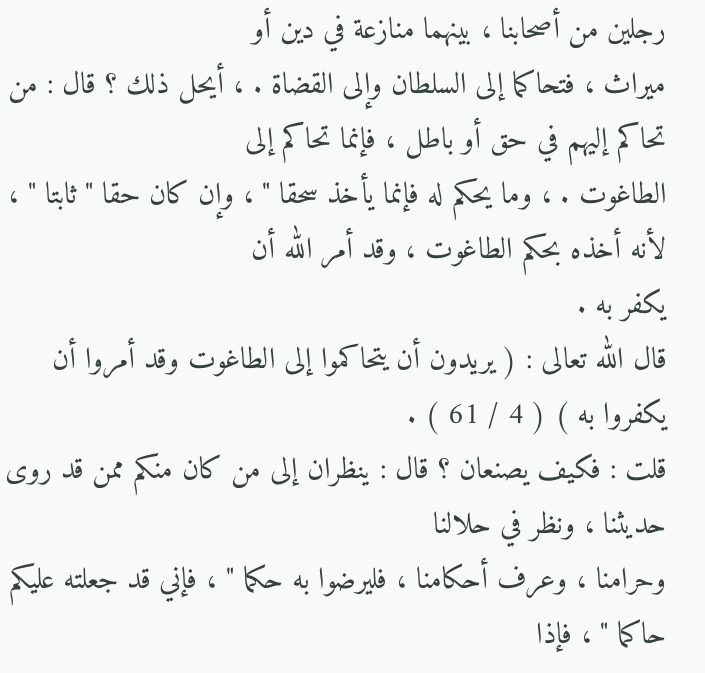رجلين من أصحابنا ، بينهما منازعة في دين أو
ميراث ، فتحاكما إلى السلطان وإلى القضاة . ، أيحل ذلك ؟ قال : من تحاكم إليهم في حق أو باطل ، فإنما تحاكم إلى
الطاغوت . ، وما يحكم له فإنما يأخذ سحقا " ، وإن كان حقا " ثابتا " ، لأنه أخذه بحكم الطاغوت ، وقد أمر الله أن
يكفر به .
قال الله تعالى : ( يريدون أن يتحاكموا إلى الطاغوت وقد أمروا أن يكفروا به ) ( 4 / 61 ) .
قلت : فكيف يصنعان ؟ قال : ينظران إلى من كان منكم ممن قد روى حديثنا ، ونظر في حلالنا
وحرامنا ، وعرف أحكامنا ، فليرضوا به حكما " ، فإني قد جعلته عليكم حاكما " ، فإذا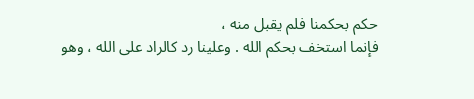حكم بحكمنا فلم يقبل منه ،
فإنما استخف بحكم الله . وعلينا رد كالراد على الله ، وهو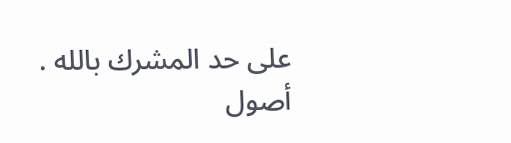على حد المشرك بالله .
أصول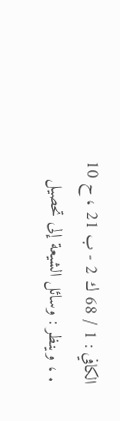الكافي : 1 / 68 ك 2 - ب 21 ، ح 10 . ، وينظر : وسائل الشيعة إلى تحصيل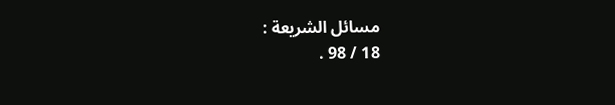مسائل الشريعة :
18 / 98 .